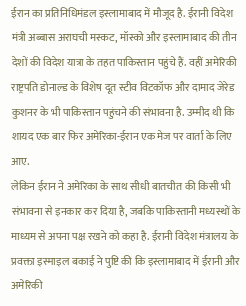ईरान का प्रतिनिधिमंडल इस्लामाबाद में मौजूद है. ईरानी विदेश मंत्री अब्बास अराघची मस्कट, मॉस्को और इस्लामाबाद की तीन देशों की विदेश यात्रा के तहत पाकिस्तान पहुंचे हैं. वहीं अमेरिकी राष्ट्रपति डोनाल्ड के विशेष दूत स्टीव विटकॉफ और दामाद जेरेड कुशनर के भी पाकिस्तान पहुंचने की संभावना है. उम्मीद थी कि शायद एक बार फिर अमेरिका-ईरान एक मेज पर वार्ता के लिए आए.
लेकिन ईरान ने अमेरिका के साथ सीधी बातचीत की किसी भी संभावना से इनकार कर दिया है, जबकि पाकिस्तानी मध्यस्थों के माध्यम से अपना पक्ष रखने को कहा है. ईरानी विदेश मंत्रालय के प्रवक्ता इस्माइल बकाई ने पुष्टि की कि इस्लामाबाद में ईरानी और अमेरिकी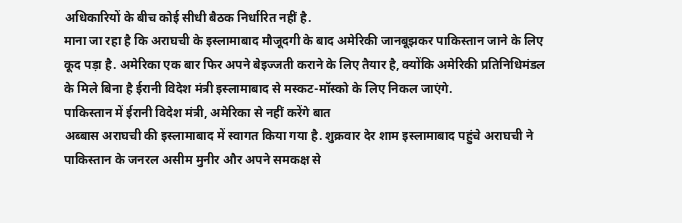अधिकारियों के बीच कोई सीधी बैठक निर्धारित नहीं है.
माना जा रहा है कि अराघची के इस्लामाबाद मौजूदगी के बाद अमेरिकी जानबूझकर पाकिस्तान जाने के लिए कूद पड़ा है. अमेरिका एक बार फिर अपने बेइज्जती कराने के लिए तैयार है, क्योंकि अमेरिकी प्रतिनिधिमंडल के मिले बिना है ईरानी विदेश मंत्री इस्लामाबाद से मस्कट-मॉस्को के लिए निकल जाएंगे.
पाकिस्तान में ईरानी विदेश मंत्री, अमेरिका से नहीं करेंगे बात
अब्बास अराघची की इस्लामाबाद में स्वागत किया गया है. शुक्रवार देर शाम इस्लामाबाद पहुंचे अराघची ने पाकिस्तान के जनरल असीम मुनीर और अपने समकक्ष से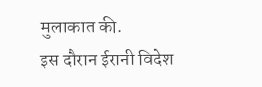मुलाकात की.
इस दौरान ईरानी विदेश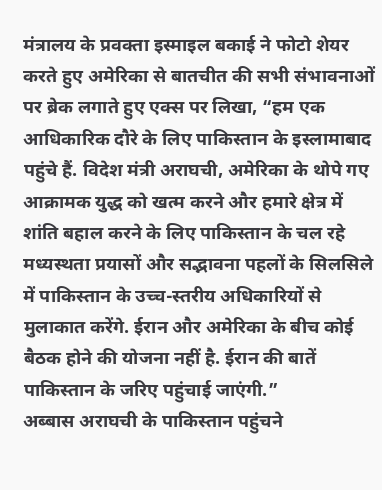मंत्रालय के प्रवक्ता इस्माइल बकाई ने फोटो शेयर करते हुए अमेरिका से बातचीत की सभी संभावनाओं पर ब्रेक लगाते हुए एक्स पर लिखा, “हम एक आधिकारिक दौरे के लिए पाकिस्तान के इस्लामाबाद पहुंचे हैं. विदेश मंत्री अराघची, अमेरिका के थोपे गए आक्रामक युद्ध को खत्म करने और हमारे क्षेत्र में शांति बहाल करने के लिए पाकिस्तान के चल रहे मध्यस्थता प्रयासों और सद्भावना पहलों के सिलसिले में पाकिस्तान के उच्च-स्तरीय अधिकारियों से मुलाकात करेंगे. ईरान और अमेरिका के बीच कोई बैठक होने की योजना नहीं है. ईरान की बातें पाकिस्तान के जरिए पहुंचाई जाएंगी.”
अब्बास अराघची के पाकिस्तान पहुंचने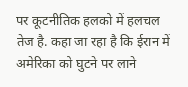पर कूटनीतिक हलको में हलचल तेज है. कहा जा रहा है कि ईरान में अमेरिका को घुटने पर लाने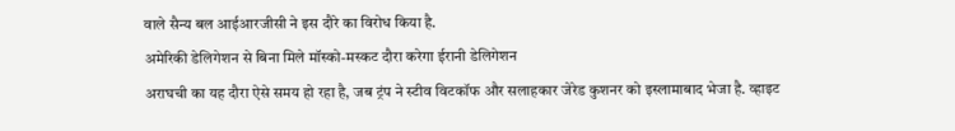वाले सैन्य बल आईआरजीसी ने इस दौरे का विरोध किया है.
अमेरिकी डेलिगेशन से बिना मिले मॉस्को-मस्कट दौरा करेगा ईरानी डेलिगेशन
अराघची का यह दौरा ऐसे समय हो रहा है, जब ट्रंप ने स्टीव विटकॉफ और सलाहकार जेरेड कुशनर को इस्लामाबाद भेजा है. व्हाइट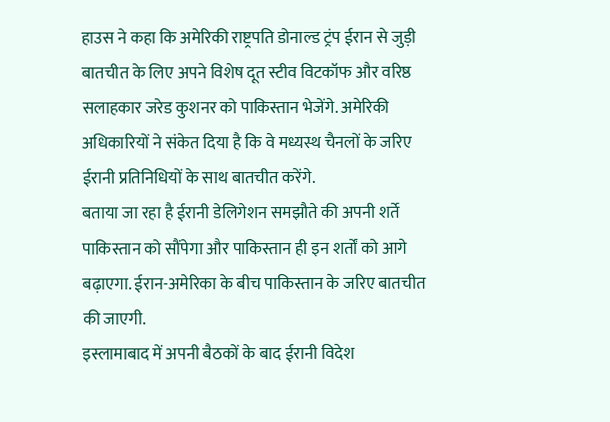हाउस ने कहा कि अमेरिकी राष्ट्रपति डोनाल्ड ट्रंप ईरान से जुड़ी बातचीत के लिए अपने विशेष दूत स्टीव विटकॉफ और वरिष्ठ सलाहकार जरेड कुशनर को पाकिस्तान भेजेंगे. अमेरिकी अधिकारियों ने संकेत दिया है कि वे मध्यस्थ चैनलों के जरिए ईरानी प्रतिनिधियों के साथ बातचीत करेंगे.
बताया जा रहा है ईरानी डेलिगेशन समझौते की अपनी शर्ते पाकिस्तान को सौंपेगा और पाकिस्तान ही इन शर्तों को आगे बढ़ाएगा. ईरान-अमेरिका के बीच पाकिस्तान के जरिए बातचीत की जाएगी.
इस्लामाबाद में अपनी बैठकों के बाद ईरानी विदेश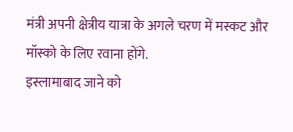मंत्री अपनी क्षेत्रीय यात्रा के अगले चरण में मस्कट और मॉस्को के लिए रवाना होंगे.
इस्लामाबाद जाने को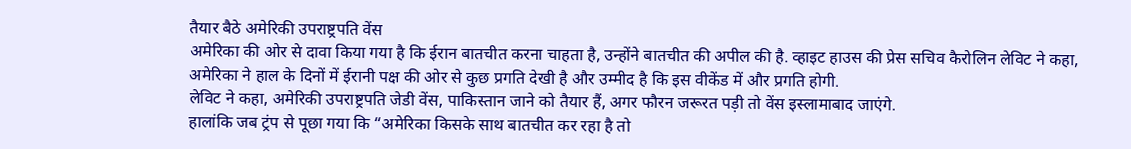तैयार बैठे अमेरिकी उपराष्ट्रपति वेंस
अमेरिका की ओर से दावा किया गया है कि ईरान बातचीत करना चाहता है, उन्होंने बातचीत की अपील की है. व्हाइट हाउस की प्रेस सचिव कैरोलिन लेविट ने कहा, अमेरिका ने हाल के दिनों में ईरानी पक्ष की ओर से कुछ प्रगति देखी है और उम्मीद है कि इस वीकेंड में और प्रगति होगी.
लेविट ने कहा, अमेरिकी उपराष्ट्रपति जेडी वेंस, पाकिस्तान जाने को तैयार हैं, अगर फौरन जरूरत पड़ी तो वेंस इस्लामाबाद जाएंगे.
हालांकि जब ट्रंप से पूछा गया कि “अमेरिका किसके साथ बातचीत कर रहा है तो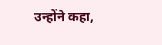उन्होंने कहा,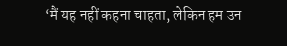‘मैं यह नहीं कहना चाहता, लेकिन हम उन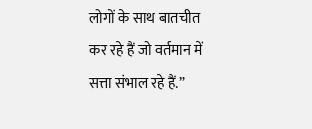लोगों के साथ बातचीत कर रहे हैं जो वर्तमान में सत्ता संभाल रहे हैं.”